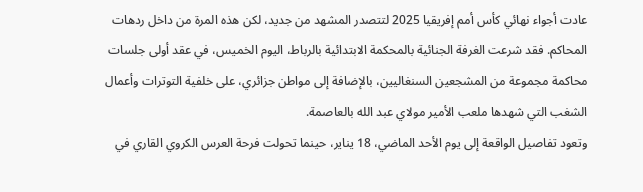عادت أجواء نهائي كأس أمم إفريقيا 2025 لتتصدر المشهد من جديد، لكن هذه المرة من داخل ردهات المحاكم. فقد شرعت الغرفة الجنائية بالمحكمة الابتدائية بالرباط، اليوم الخميس، في عقد أولى جلسات محاكمة مجموعة من المشجعين السنغاليين، بالإضافة إلى مواطن جزائري، على خلفية التوترات وأعمال الشغب التي شهدها ملعب الأمير مولاي عبد الله بالعاصمة.
وتعود تفاصيل الواقعة إلى يوم الأحد الماضي، 18 يناير، حينما تحولت فرحة العرس الكروي القاري في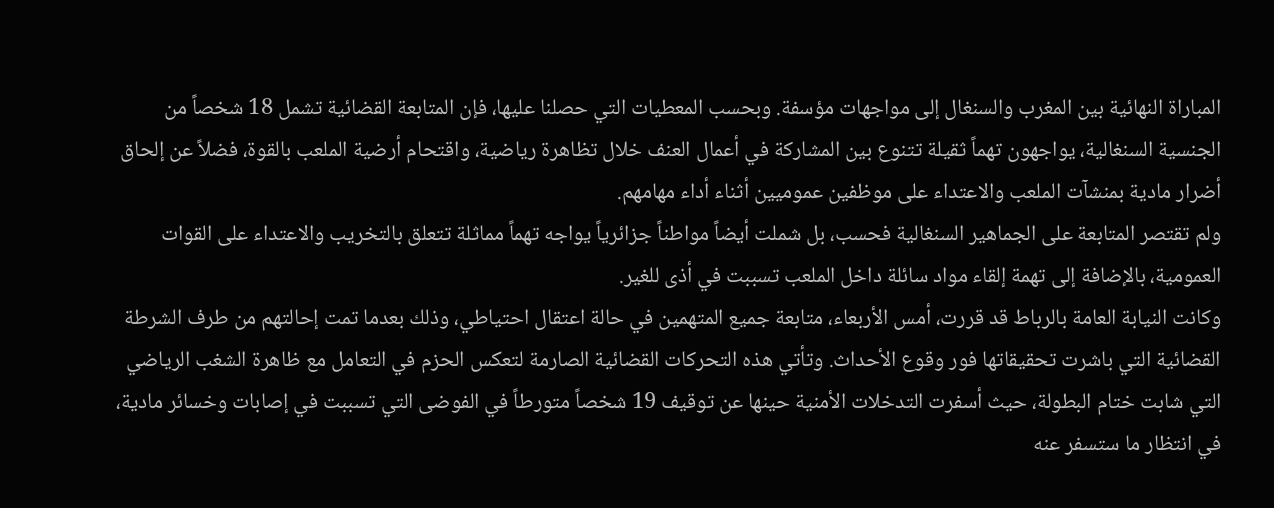المباراة النهائية بين المغرب والسنغال إلى مواجهات مؤسفة. وبحسب المعطيات التي حصلنا عليها، فإن المتابعة القضائية تشمل 18 شخصاً من الجنسية السنغالية، يواجهون تهماً ثقيلة تتنوع بين المشاركة في أعمال العنف خلال تظاهرة رياضية، واقتحام أرضية الملعب بالقوة، فضلاً عن إلحاق أضرار مادية بمنشآت الملعب والاعتداء على موظفين عموميين أثناء أداء مهامهم.
ولم تقتصر المتابعة على الجماهير السنغالية فحسب، بل شملت أيضاً مواطناً جزائرياً يواجه تهماً مماثلة تتعلق بالتخريب والاعتداء على القوات العمومية، بالإضافة إلى تهمة إلقاء مواد سائلة داخل الملعب تسببت في أذى للغير.
وكانت النيابة العامة بالرباط قد قررت، أمس الأربعاء، متابعة جميع المتهمين في حالة اعتقال احتياطي، وذلك بعدما تمت إحالتهم من طرف الشرطة القضائية التي باشرت تحقيقاتها فور وقوع الأحداث. وتأتي هذه التحركات القضائية الصارمة لتعكس الحزم في التعامل مع ظاهرة الشغب الرياضي التي شابت ختام البطولة، حيث أسفرت التدخلات الأمنية حينها عن توقيف 19 شخصاً متورطاً في الفوضى التي تسببت في إصابات وخسائر مادية، في انتظار ما ستسفر عنه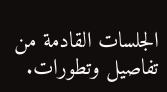الجلسات القادمة من تفاصيل وتطورات.